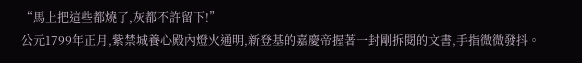“馬上把這些都燒了,灰都不許留下!”
公元1799年正月,紫禁城養心殿內燈火通明,新登基的嘉慶帝握著一封剛拆閱的文書,手指微微發抖。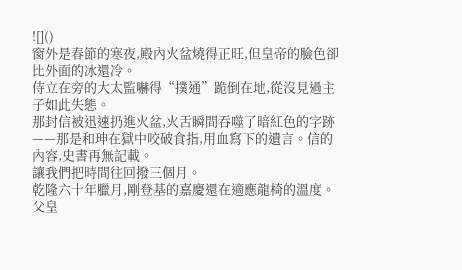![]()
窗外是春節的寒夜,殿內火盆燒得正旺,但皇帝的臉色卻比外面的冰還冷。
侍立在旁的大太監嚇得“撲通”跪倒在地,從沒見過主子如此失態。
那封信被迅速扔進火盆,火舌瞬間吞噬了暗紅色的字跡——那是和珅在獄中咬破食指,用血寫下的遺言。信的內容,史書再無記載。
讓我們把時間往回撥三個月。
乾隆六十年臘月,剛登基的嘉慶還在適應龍椅的溫度。
父皇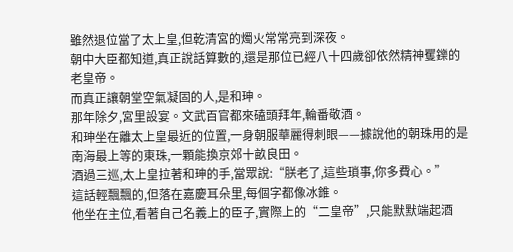雖然退位當了太上皇,但乾清宮的燭火常常亮到深夜。
朝中大臣都知道,真正說話算數的,還是那位已經八十四歲卻依然精神矍鑠的老皇帝。
而真正讓朝堂空氣凝固的人,是和珅。
那年除夕,宮里設宴。文武百官都來磕頭拜年,輪番敬酒。
和珅坐在離太上皇最近的位置,一身朝服華麗得刺眼——據說他的朝珠用的是南海最上等的東珠,一顆能換京郊十畝良田。
酒過三巡,太上皇拉著和珅的手,當眾說:“朕老了,這些瑣事,你多費心。”
這話輕飄飄的,但落在嘉慶耳朵里,每個字都像冰錐。
他坐在主位,看著自己名義上的臣子,實際上的“二皇帝”,只能默默端起酒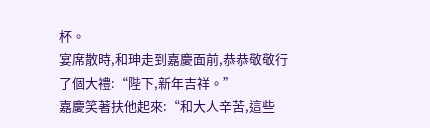杯。
宴席散時,和珅走到嘉慶面前,恭恭敬敬行了個大禮:“陛下,新年吉祥。”
嘉慶笑著扶他起來:“和大人辛苦,這些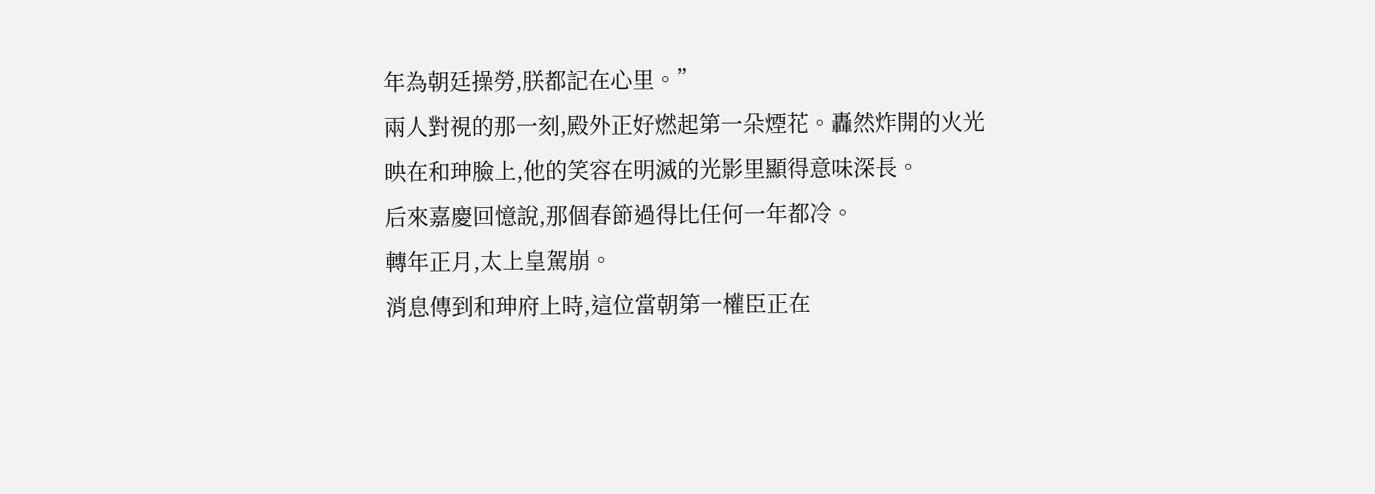年為朝廷操勞,朕都記在心里。”
兩人對視的那一刻,殿外正好燃起第一朵煙花。轟然炸開的火光映在和珅臉上,他的笑容在明滅的光影里顯得意味深長。
后來嘉慶回憶說,那個春節過得比任何一年都冷。
轉年正月,太上皇駕崩。
消息傳到和珅府上時,這位當朝第一權臣正在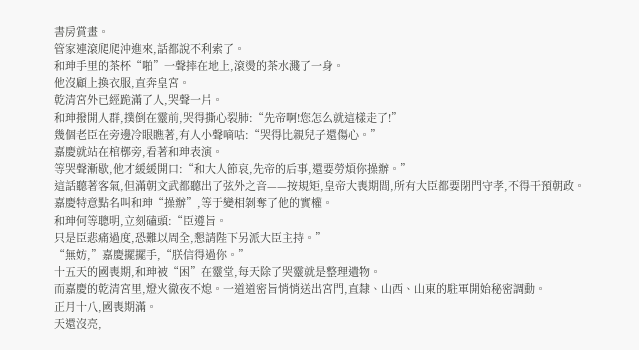書房賞畫。
管家連滾爬爬沖進來,話都說不利索了。
和珅手里的茶杯“啪”一聲摔在地上,滾燙的茶水濺了一身。
他沒顧上換衣服,直奔皇宮。
乾清宮外已經跪滿了人,哭聲一片。
和珅撥開人群,撲倒在靈前,哭得撕心裂肺:“先帝啊!您怎么就這樣走了!”
幾個老臣在旁邊冷眼瞧著,有人小聲嘀咕:“哭得比親兒子還傷心。”
嘉慶就站在棺槨旁,看著和珅表演。
等哭聲漸歇,他才緩緩開口:“和大人節哀,先帝的后事,還要勞煩你操辦。”
這話聽著客氣,但滿朝文武都聽出了弦外之音——按規矩,皇帝大喪期間,所有大臣都要閉門守孝,不得干預朝政。
嘉慶特意點名叫和珅“操辦”,等于變相剝奪了他的實權。
和珅何等聰明,立刻磕頭:“臣遵旨。
只是臣悲痛過度,恐難以周全,懇請陛下另派大臣主持。”
“無妨,”嘉慶擺擺手,“朕信得過你。”
十五天的國喪期,和珅被“困”在靈堂,每天除了哭靈就是整理遺物。
而嘉慶的乾清宮里,燈火徹夜不熄。一道道密旨悄悄送出宮門,直隸、山西、山東的駐軍開始秘密調動。
正月十八,國喪期滿。
天還沒亮,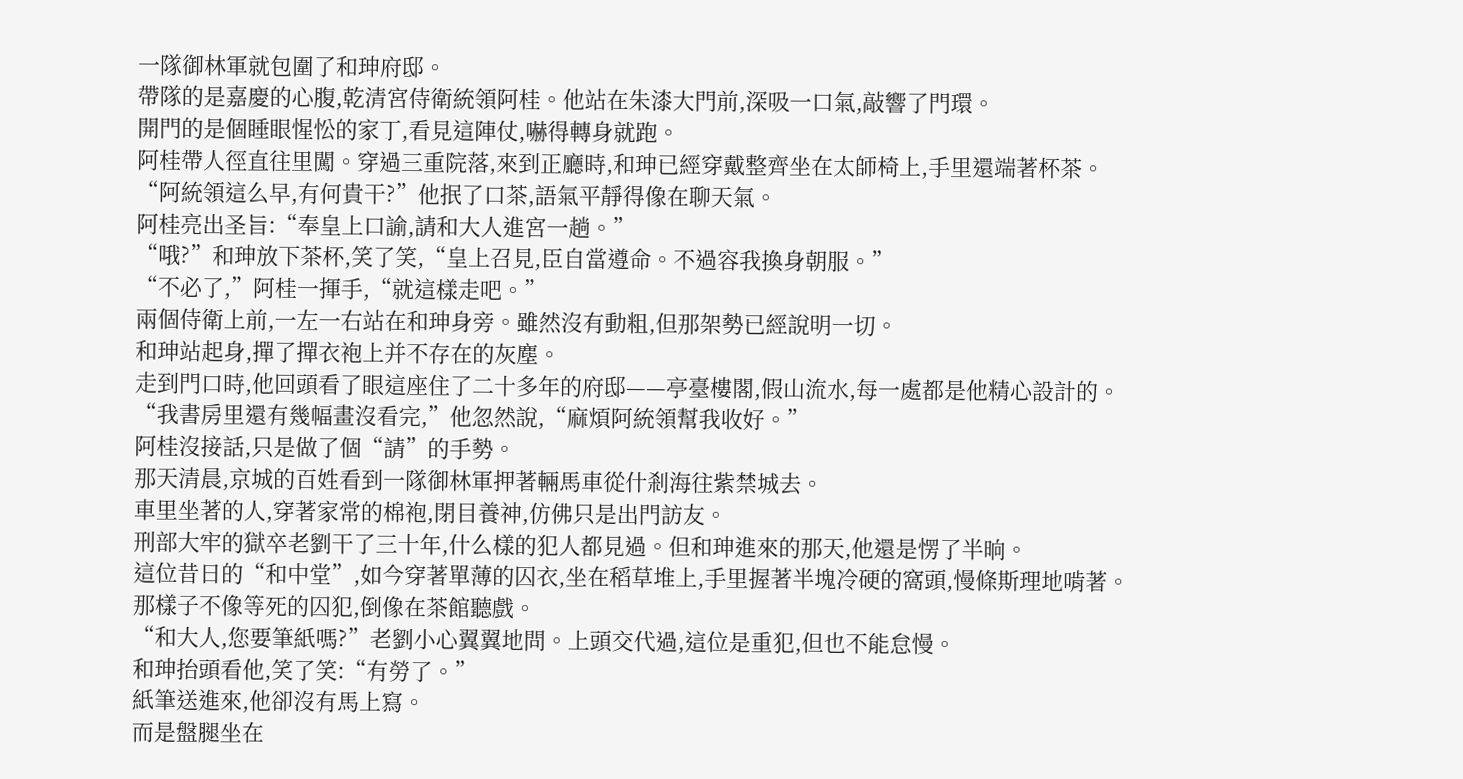一隊御林軍就包圍了和珅府邸。
帶隊的是嘉慶的心腹,乾清宮侍衛統領阿桂。他站在朱漆大門前,深吸一口氣,敲響了門環。
開門的是個睡眼惺忪的家丁,看見這陣仗,嚇得轉身就跑。
阿桂帶人徑直往里闖。穿過三重院落,來到正廳時,和珅已經穿戴整齊坐在太師椅上,手里還端著杯茶。
“阿統領這么早,有何貴干?”他抿了口茶,語氣平靜得像在聊天氣。
阿桂亮出圣旨:“奉皇上口諭,請和大人進宮一趟。”
“哦?”和珅放下茶杯,笑了笑,“皇上召見,臣自當遵命。不過容我換身朝服。”
“不必了,”阿桂一揮手,“就這樣走吧。”
兩個侍衛上前,一左一右站在和珅身旁。雖然沒有動粗,但那架勢已經說明一切。
和珅站起身,撣了撣衣袍上并不存在的灰塵。
走到門口時,他回頭看了眼這座住了二十多年的府邸——亭臺樓閣,假山流水,每一處都是他精心設計的。
“我書房里還有幾幅畫沒看完,”他忽然說,“麻煩阿統領幫我收好。”
阿桂沒接話,只是做了個“請”的手勢。
那天清晨,京城的百姓看到一隊御林軍押著輛馬車從什剎海往紫禁城去。
車里坐著的人,穿著家常的棉袍,閉目養神,仿佛只是出門訪友。
刑部大牢的獄卒老劉干了三十年,什么樣的犯人都見過。但和珅進來的那天,他還是愣了半晌。
這位昔日的“和中堂”,如今穿著單薄的囚衣,坐在稻草堆上,手里握著半塊冷硬的窩頭,慢條斯理地啃著。
那樣子不像等死的囚犯,倒像在茶館聽戲。
“和大人,您要筆紙嗎?”老劉小心翼翼地問。上頭交代過,這位是重犯,但也不能怠慢。
和珅抬頭看他,笑了笑:“有勞了。”
紙筆送進來,他卻沒有馬上寫。
而是盤腿坐在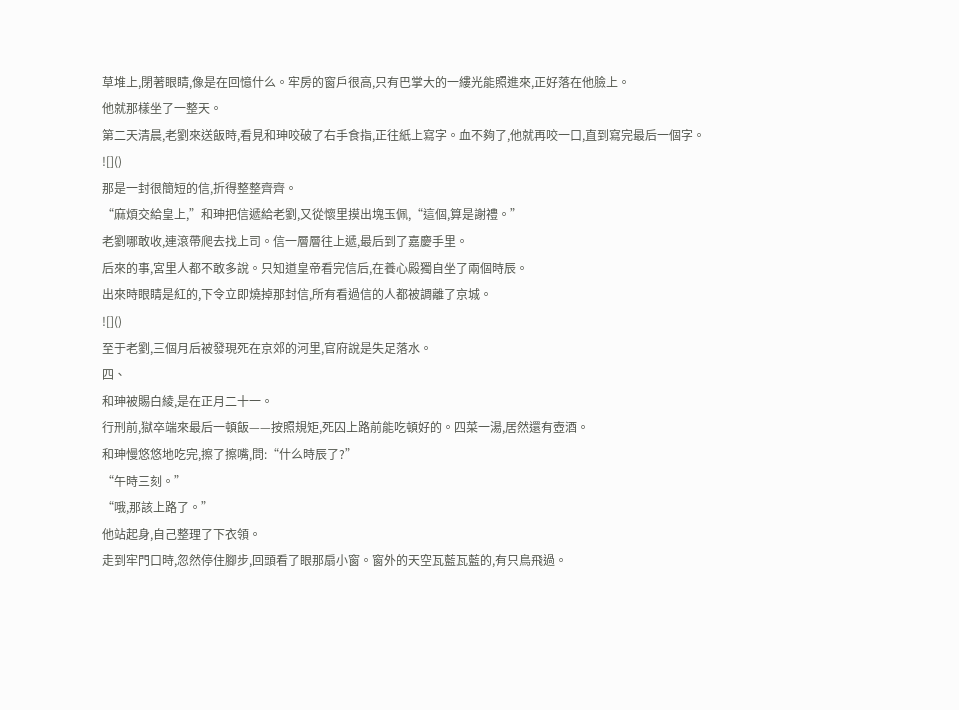草堆上,閉著眼睛,像是在回憶什么。牢房的窗戶很高,只有巴掌大的一縷光能照進來,正好落在他臉上。
他就那樣坐了一整天。
第二天清晨,老劉來送飯時,看見和珅咬破了右手食指,正往紙上寫字。血不夠了,他就再咬一口,直到寫完最后一個字。
![]()
那是一封很簡短的信,折得整整齊齊。
“麻煩交給皇上,”和珅把信遞給老劉,又從懷里摸出塊玉佩,“這個,算是謝禮。”
老劉哪敢收,連滾帶爬去找上司。信一層層往上遞,最后到了嘉慶手里。
后來的事,宮里人都不敢多說。只知道皇帝看完信后,在養心殿獨自坐了兩個時辰。
出來時眼睛是紅的,下令立即燒掉那封信,所有看過信的人都被調離了京城。
![]()
至于老劉,三個月后被發現死在京郊的河里,官府說是失足落水。
四、
和珅被賜白綾,是在正月二十一。
行刑前,獄卒端來最后一頓飯——按照規矩,死囚上路前能吃頓好的。四菜一湯,居然還有壺酒。
和珅慢悠悠地吃完,擦了擦嘴,問:“什么時辰了?”
“午時三刻。”
“哦,那該上路了。”
他站起身,自己整理了下衣領。
走到牢門口時,忽然停住腳步,回頭看了眼那扇小窗。窗外的天空瓦藍瓦藍的,有只鳥飛過。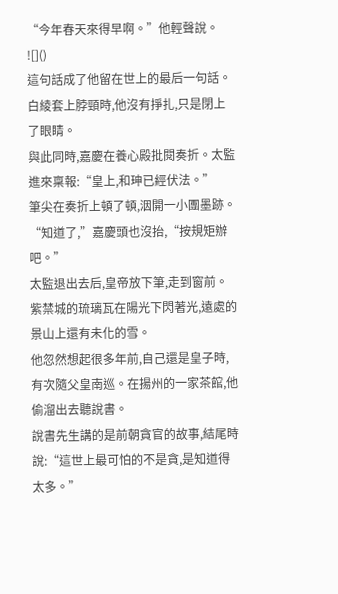“今年春天來得早啊。”他輕聲說。
![]()
這句話成了他留在世上的最后一句話。
白綾套上脖頸時,他沒有掙扎,只是閉上了眼睛。
與此同時,嘉慶在養心殿批閱奏折。太監進來稟報:“皇上,和珅已經伏法。”
筆尖在奏折上頓了頓,洇開一小團墨跡。
“知道了,”嘉慶頭也沒抬,“按規矩辦吧。”
太監退出去后,皇帝放下筆,走到窗前。紫禁城的琉璃瓦在陽光下閃著光,遠處的景山上還有未化的雪。
他忽然想起很多年前,自己還是皇子時,有次隨父皇南巡。在揚州的一家茶館,他偷溜出去聽說書。
說書先生講的是前朝貪官的故事,結尾時說:“這世上最可怕的不是貪,是知道得太多。”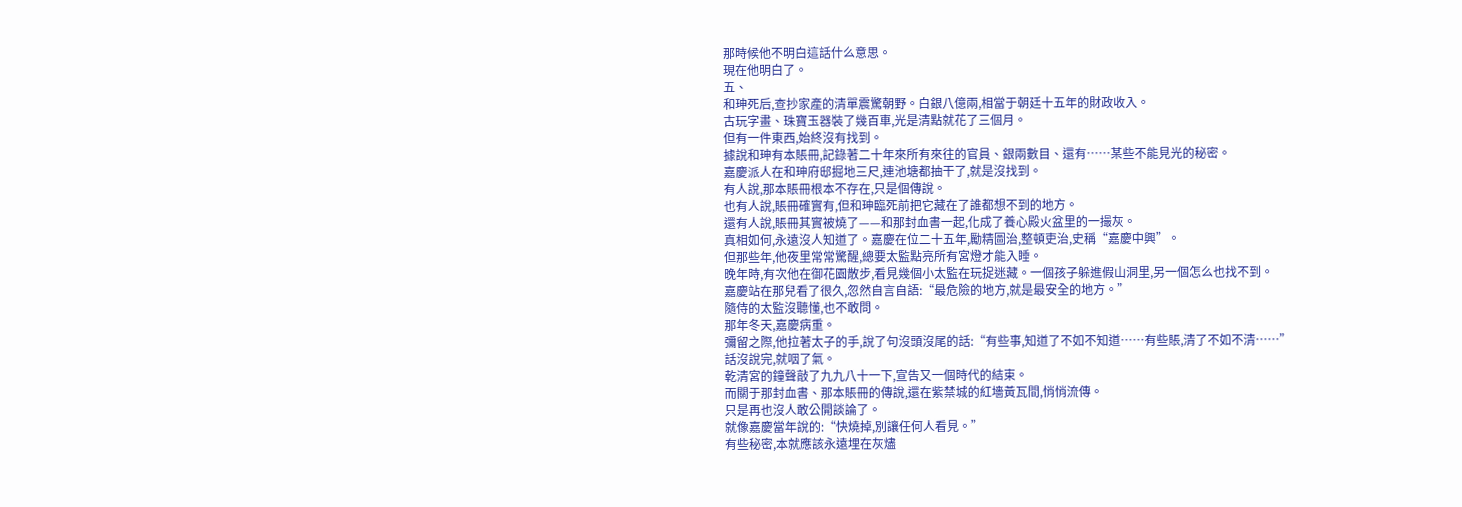那時候他不明白這話什么意思。
現在他明白了。
五、
和珅死后,查抄家產的清單震驚朝野。白銀八億兩,相當于朝廷十五年的財政收入。
古玩字畫、珠寶玉器裝了幾百車,光是清點就花了三個月。
但有一件東西,始終沒有找到。
據說和珅有本賬冊,記錄著二十年來所有來往的官員、銀兩數目、還有……某些不能見光的秘密。
嘉慶派人在和珅府邸掘地三尺,連池塘都抽干了,就是沒找到。
有人說,那本賬冊根本不存在,只是個傳說。
也有人說,賬冊確實有,但和珅臨死前把它藏在了誰都想不到的地方。
還有人說,賬冊其實被燒了——和那封血書一起,化成了養心殿火盆里的一撮灰。
真相如何,永遠沒人知道了。嘉慶在位二十五年,勵精圖治,整頓吏治,史稱“嘉慶中興”。
但那些年,他夜里常常驚醒,總要太監點亮所有宮燈才能入睡。
晚年時,有次他在御花園散步,看見幾個小太監在玩捉迷藏。一個孩子躲進假山洞里,另一個怎么也找不到。
嘉慶站在那兒看了很久,忽然自言自語:“最危險的地方,就是最安全的地方。”
隨侍的太監沒聽懂,也不敢問。
那年冬天,嘉慶病重。
彌留之際,他拉著太子的手,說了句沒頭沒尾的話:“有些事,知道了不如不知道……有些賬,清了不如不清……”
話沒說完,就咽了氣。
乾清宮的鐘聲敲了九九八十一下,宣告又一個時代的結束。
而關于那封血書、那本賬冊的傳說,還在紫禁城的紅墻黃瓦間,悄悄流傳。
只是再也沒人敢公開談論了。
就像嘉慶當年說的:“快燒掉,別讓任何人看見。”
有些秘密,本就應該永遠埋在灰燼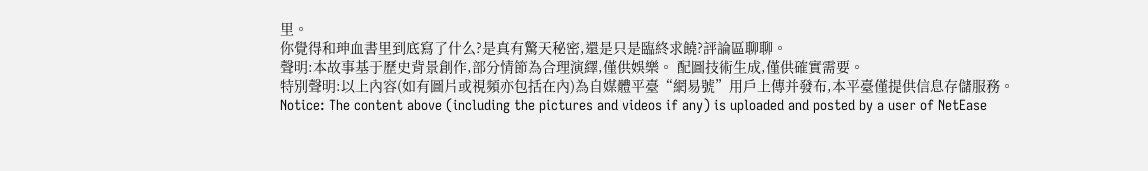里。
你覺得和珅血書里到底寫了什么?是真有驚天秘密,還是只是臨終求饒?評論區聊聊。
聲明:本故事基于歷史背景創作,部分情節為合理演繹,僅供娛樂。 配圖技術生成,僅供確實需要。
特別聲明:以上內容(如有圖片或視頻亦包括在內)為自媒體平臺“網易號”用戶上傳并發布,本平臺僅提供信息存儲服務。
Notice: The content above (including the pictures and videos if any) is uploaded and posted by a user of NetEase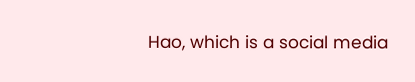Hao, which is a social media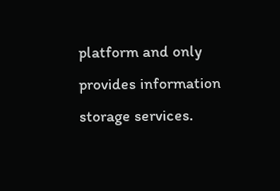platform and only provides information storage services.